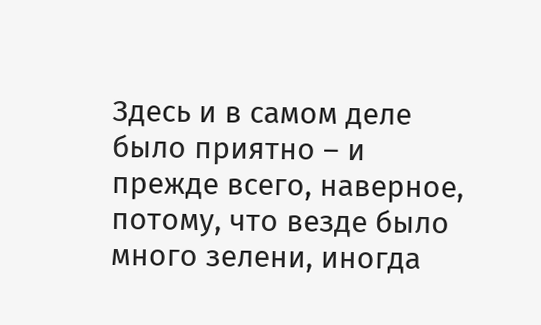Здесь и в самом деле было приятно – и прежде всего, наверное, потому, что везде было много зелени, иногда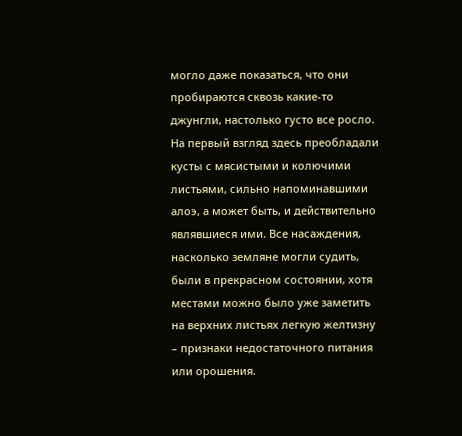могло даже показаться, что они пробираются сквозь какие-то джунгли, настолько густо все росло. На первый взгляд здесь преобладали кусты с мясистыми и колючими листьями, сильно напоминавшими алоэ, а может быть, и действительно являвшиеся ими. Все насаждения, насколько земляне могли судить, были в прекрасном состоянии, хотя местами можно было уже заметить на верхних листьях легкую желтизну – признаки недостаточного питания или орошения.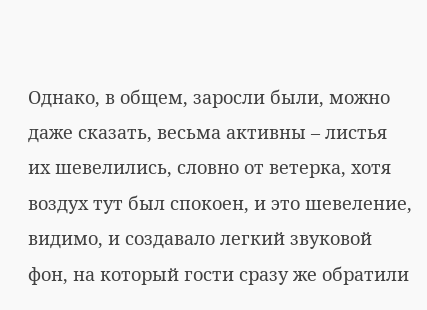Однако, в общем, заросли были, можно даже сказать, весьма активны – листья их шевелились, словно от ветерка, хотя воздух тут был спокоен, и это шевеление, видимо, и создавало легкий звуковой фон, на который гости сразу же обратили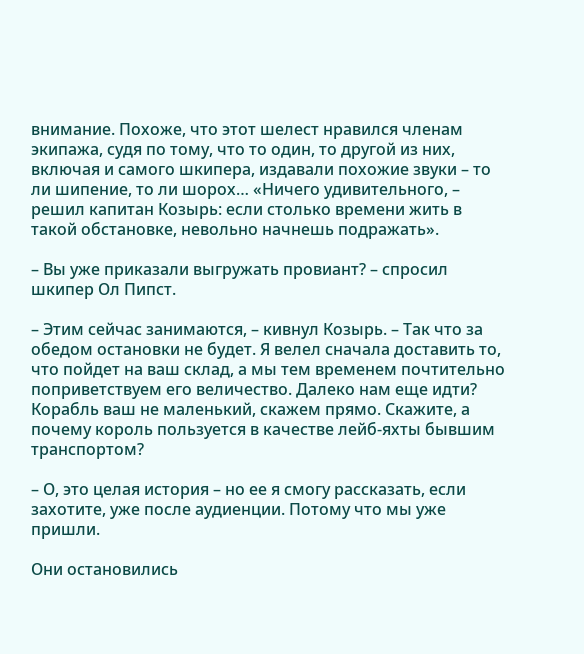внимание. Похоже, что этот шелест нравился членам экипажа, судя по тому, что то один, то другой из них, включая и самого шкипера, издавали похожие звуки – то ли шипение, то ли шорох… «Ничего удивительного, – решил капитан Козырь: если столько времени жить в такой обстановке, невольно начнешь подражать».

– Вы уже приказали выгружать провиант? – спросил шкипер Ол Пипст.

– Этим сейчас занимаются, – кивнул Козырь. – Так что за обедом остановки не будет. Я велел сначала доставить то, что пойдет на ваш склад, а мы тем временем почтительно поприветствуем его величество. Далеко нам еще идти? Корабль ваш не маленький, скажем прямо. Скажите, а почему король пользуется в качестве лейб-яхты бывшим транспортом?

– О, это целая история – но ее я смогу рассказать, если захотите, уже после аудиенции. Потому что мы уже пришли.

Они остановились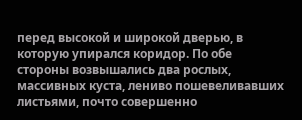перед высокой и широкой дверью, в которую упирался коридор. По обе стороны возвышались два рослых, массивных куста, лениво пошевеливавших листьями, почто совершенно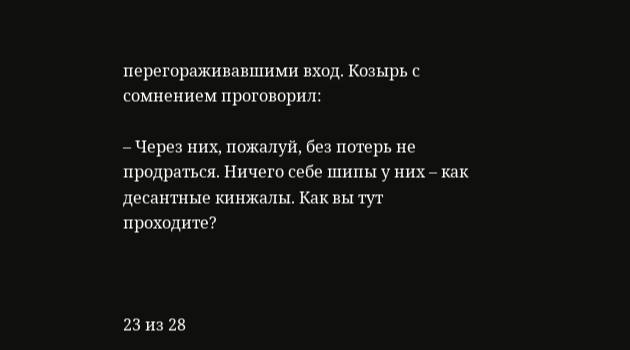перегораживавшими вход. Козырь с сомнением проговорил:

– Через них, пожалуй, без потерь не продраться. Ничего себе шипы у них – как десантные кинжалы. Как вы тут проходите?



23 из 28